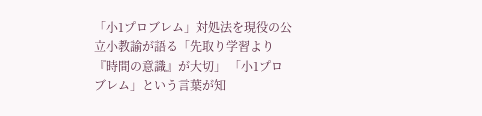「小1プロブレム」対処法を現役の公立小教諭が語る「先取り学習より『時間の意識』が大切」 「小1プロブレム」という言葉が知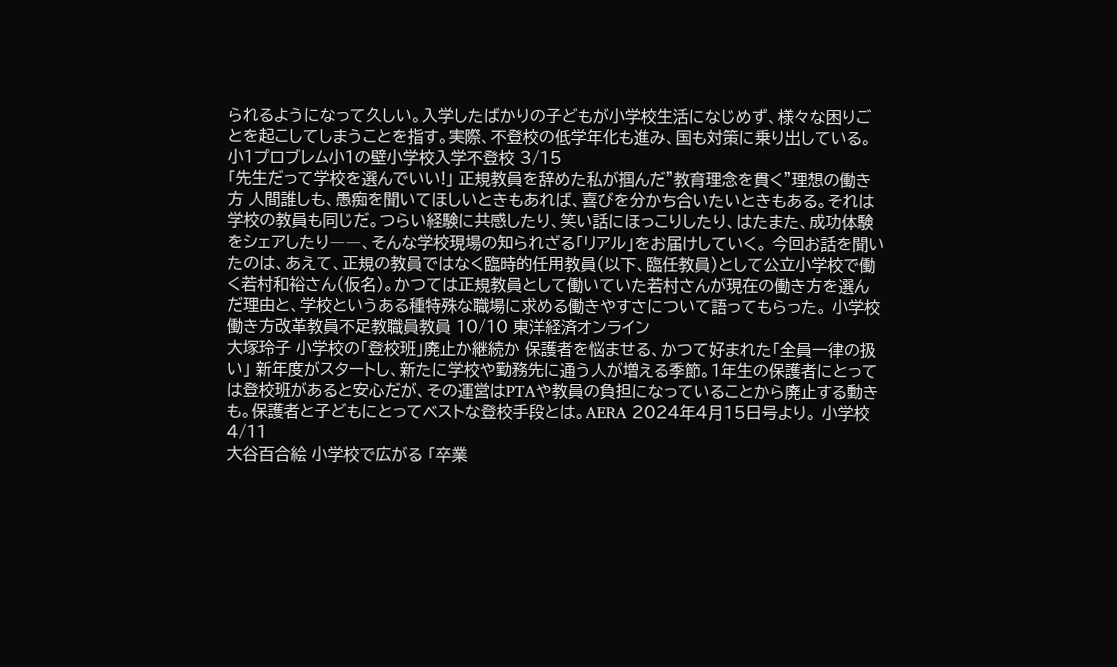られるようになって久しい。入学したばかりの子どもが小学校生活になじめず、様々な困りごとを起こしてしまうことを指す。実際、不登校の低学年化も進み、国も対策に乗り出している。 小1プロブレム小1の壁小学校入学不登校 3/15
「先生だって学校を選んでいい!」 正規教員を辞めた私が掴んだ"教育理念を貫く"理想の働き方 人間誰しも、愚痴を聞いてほしいときもあれば、喜びを分かち合いたいときもある。それは学校の教員も同じだ。つらい経験に共感したり、笑い話にほっこりしたり、はたまた、成功体験をシェアしたり――、そんな学校現場の知られざる「リアル」をお届けしていく。 今回お話を聞いたのは、あえて、正規の教員ではなく臨時的任用教員(以下、臨任教員)として公立小学校で働く若村和裕さん(仮名)。かつては正規教員として働いていた若村さんが現在の働き方を選んだ理由と、学校というある種特殊な職場に求める働きやすさについて語ってもらった。 小学校働き方改革教員不足教職員教員 10/10 東洋経済オンライン
大塚玲子 小学校の「登校班」廃止か継続か 保護者を悩ませる、かつて好まれた「全員一律の扱い」 新年度がスタートし、新たに学校や勤務先に通う人が増える季節。1年生の保護者にとっては登校班があると安心だが、その運営はPTAや教員の負担になっていることから廃止する動きも。保護者と子どもにとってベストな登校手段とは。AERA 2024年4月15日号より。 小学校 4/11
大谷百合絵 小学校で広がる 「卒業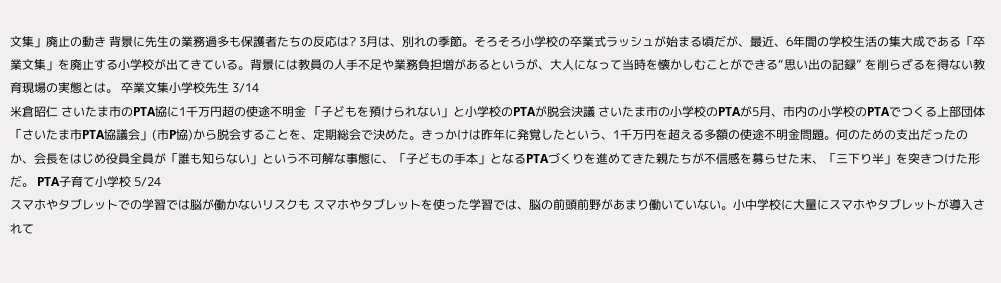文集」廃止の動き 背景に先生の業務過多も保護者たちの反応は? 3月は、別れの季節。そろそろ小学校の卒業式ラッシュが始まる頃だが、最近、6年間の学校生活の集大成である「卒業文集」を廃止する小学校が出てきている。背景には教員の人手不足や業務負担増があるというが、大人になって当時を懐かしむことができる“思い出の記録” を削らざるを得ない教育現場の実態とは。 卒業文集小学校先生 3/14
米倉昭仁 さいたま市のPTA協に1千万円超の使途不明金 「子どもを預けられない」と小学校のPTAが脱会決議 さいたま市の小学校のPTAが5月、市内の小学校のPTAでつくる上部団体「さいたま市PTA協議会」(市P協)から脱会することを、定期総会で決めた。きっかけは昨年に発覚したという、1千万円を超える多額の使途不明金問題。何のための支出だったのか、会長をはじめ役員全員が「誰も知らない」という不可解な事態に、「子どもの手本」となるPTAづくりを進めてきた親たちが不信感を募らせた末、「三下り半」を突きつけた形だ。 PTA子育て小学校 5/24
スマホやタブレットでの学習では脳が働かないリスクも スマホやタブレットを使った学習では、脳の前頭前野があまり働いていない。小中学校に大量にスマホやタブレットが導入されて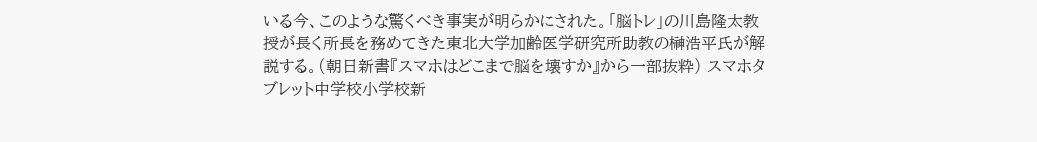いる今、このような驚くべき事実が明らかにされた。「脳トレ」の川島隆太教授が長く所長を務めてきた東北大学加齢医学研究所助教の榊浩平氏が解説する。(朝日新書『スマホはどこまで脳を壊すか』から一部抜粋) スマホタブレット中学校小学校新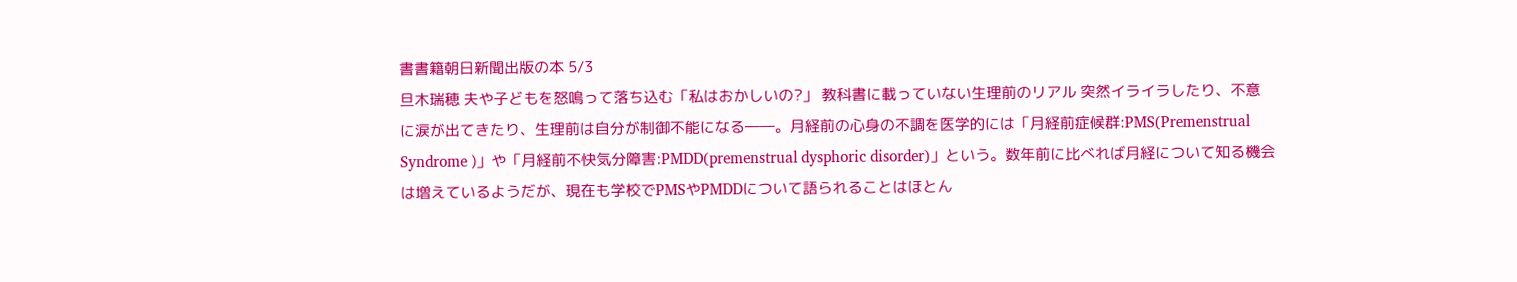書書籍朝日新聞出版の本 5/3
旦木瑞穂 夫や子どもを怒鳴って落ち込む「私はおかしいの?」 教科書に載っていない生理前のリアル 突然イライラしたり、不意に涙が出てきたり、生理前は自分が制御不能になる――。月経前の心身の不調を医学的には「月経前症候群:PMS(Premenstrual Syndrome )」や「月経前不快気分障害:PMDD(premenstrual dysphoric disorder)」という。数年前に比べれば月経について知る機会は増えているようだが、現在も学校でPMSやPMDDについて語られることはほとん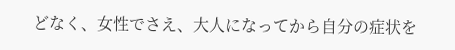どなく、女性でさえ、大人になってから自分の症状を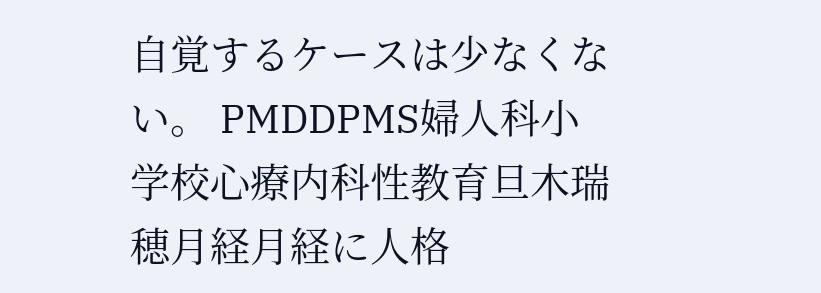自覚するケースは少なくない。 PMDDPMS婦人科小学校心療内科性教育旦木瑞穂月経月経に人格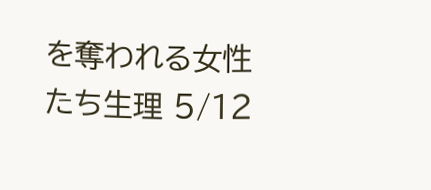を奪われる女性たち生理 5/12